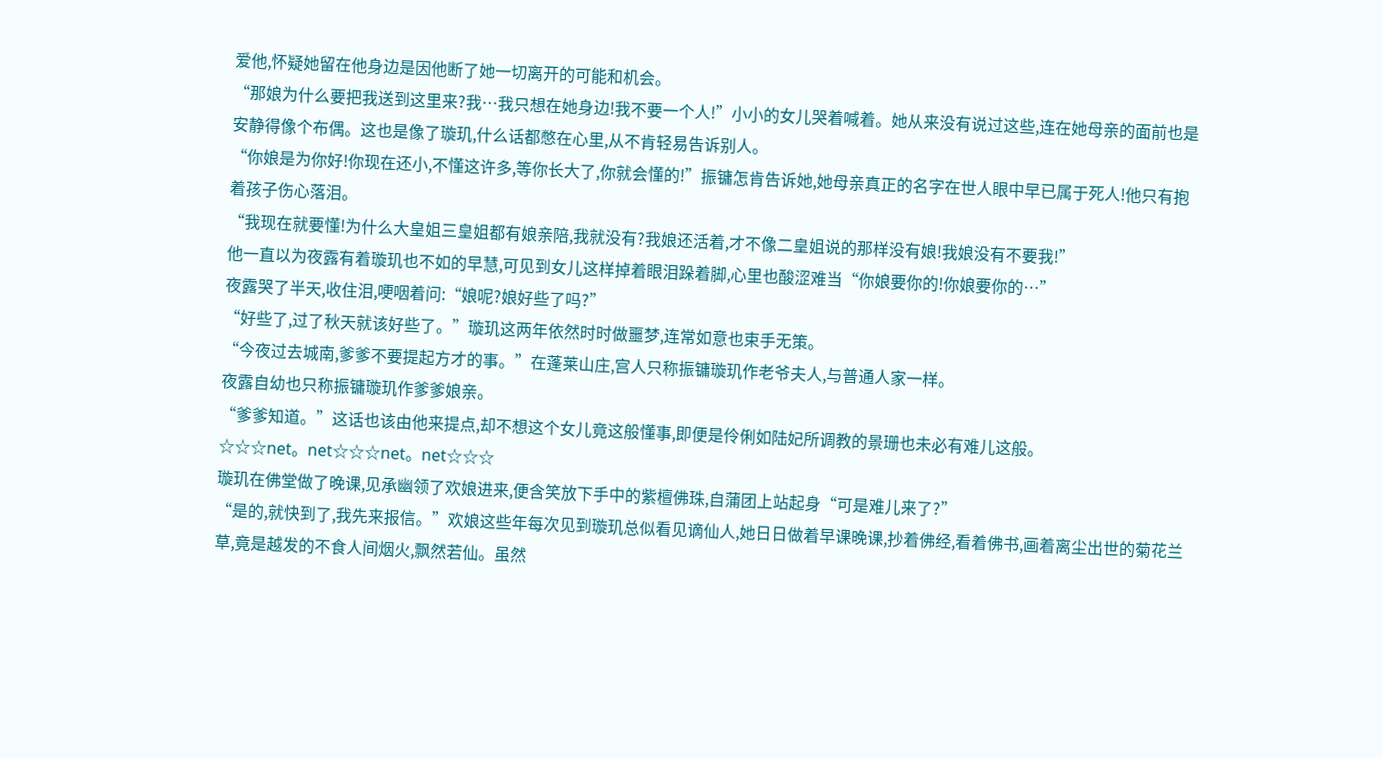爱他,怀疑她留在他身边是因他断了她一切离开的可能和机会。
“那娘为什么要把我送到这里来?我…我只想在她身边!我不要一个人!”小小的女儿哭着喊着。她从来没有说过这些,连在她母亲的面前也是安静得像个布偶。这也是像了璇玑,什么话都憋在心里,从不肯轻易告诉别人。
“你娘是为你好!你现在还小,不懂这许多,等你长大了,你就会懂的!”振镛怎肯告诉她,她母亲真正的名字在世人眼中早已属于死人!他只有抱着孩子伤心落泪。
“我现在就要懂!为什么大皇姐三皇姐都有娘亲陪,我就没有?我娘还活着,才不像二皇姐说的那样没有娘!我娘没有不要我!”
他一直以为夜露有着璇玑也不如的早慧,可见到女儿这样掉着眼泪跺着脚,心里也酸涩难当“你娘要你的!你娘要你的…”
夜露哭了半天,收住泪,哽咽着问:“娘呢?娘好些了吗?”
“好些了,过了秋天就该好些了。”璇玑这两年依然时时做噩梦,连常如意也束手无策。
“今夜过去城南,爹爹不要提起方才的事。”在蓬莱山庄,宫人只称振镛璇玑作老爷夫人,与普通人家一样。
夜露自幼也只称振镛璇玑作爹爹娘亲。
“爹爹知道。”这话也该由他来提点,却不想这个女儿竟这般懂事,即便是伶俐如陆妃所调教的景珊也未必有难儿这般。
☆☆☆net。net☆☆☆net。net☆☆☆
璇玑在佛堂做了晚课,见承幽领了欢娘进来,便含笑放下手中的紫檀佛珠,自蒲团上站起身“可是难儿来了?”
“是的,就快到了,我先来报信。”欢娘这些年每次见到璇玑总似看见谪仙人,她日日做着早课晚课,抄着佛经,看着佛书,画着离尘出世的菊花兰草,竟是越发的不食人间烟火,飘然若仙。虽然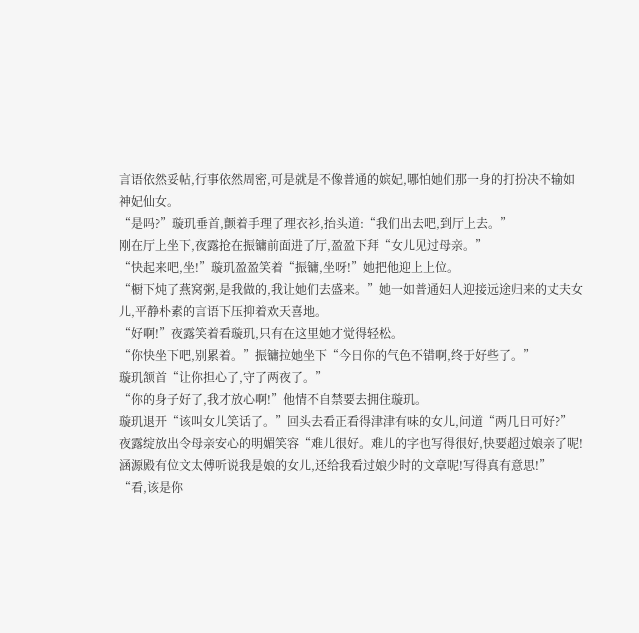言语依然妥帖,行事依然周密,可是就是不像普通的嫔妃,哪怕她们那一身的打扮决不输如神妃仙女。
“是吗?”璇玑垂首,颤着手理了理衣衫,抬头道:“我们出去吧,到厅上去。”
刚在厅上坐下,夜露抢在振镛前面进了厅,盈盈下拜“女儿见过母亲。”
“快起来吧,坐!”璇玑盈盈笑着“振镛,坐呀!”她把他迎上上位。
“橱下炖了燕窝粥,是我做的,我让她们去盛来。”她一如普通妇人迎接远途归来的丈夫女儿,平静朴素的言语下压抑着欢天喜地。
“好啊!”夜露笑着看璇玑,只有在这里她才觉得轻松。
“你快坐下吧,别累着。”振镛拉她坐下“今日你的气色不错啊,终于好些了。”
璇玑颔首“让你担心了,守了两夜了。”
“你的身子好了,我才放心啊!”他情不自禁要去拥住璇玑。
璇玑退开“该叫女儿笑话了。”回头去看正看得津津有味的女儿,问道“两几日可好?”
夜露绽放出令母亲安心的明媚笑容“难儿很好。难儿的字也写得很好,快要超过娘亲了呢!涵源殿有位文太傅听说我是娘的女儿,还给我看过娘少时的文章呢!写得真有意思!”
“看,该是你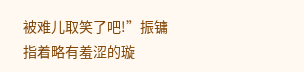被难儿取笑了吧!”振镛指着略有羞涩的璇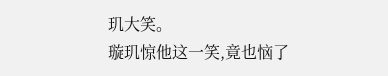玑大笑。
璇玑惊他这一笑,竟也恼了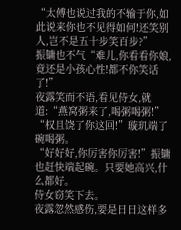“太傅也说过我的不输于你,如此说来你也不见得如何!还笑别人,岂不是五十步笑百步?”
振镛也不气“难儿,你看看你娘,竟还是小孩心性!都不你笑话了!”
夜露笑而不语,看见侍女,就道:“燕窝粥来了,喝粥喝粥!”
“权且饶了你这回!”璇玑端了碗喝粥。
“好好好,你厉害你厉害!”振镛也赶快端起碗。只要她高兴,什么都好。
侍女窃笑下去。
夜露忽然感伤,要是日日这样多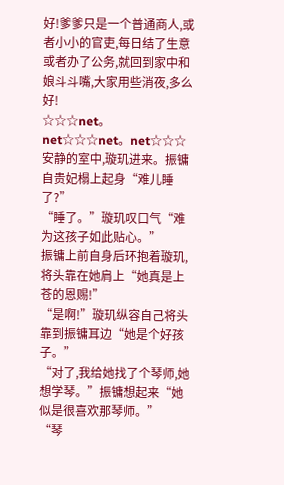好!爹爹只是一个普通商人,或者小小的官吏,每日结了生意或者办了公务,就回到家中和娘斗斗嘴,大家用些消夜,多么好!
☆☆☆net。net☆☆☆net。net☆☆☆
安静的室中,璇玑进来。振镛自贵妃榻上起身“难儿睡了?”
“睡了。”璇玑叹口气“难为这孩子如此贴心。”
振镛上前自身后环抱着璇玑,将头靠在她肩上“她真是上苍的恩赐!”
“是啊!”璇玑纵容自己将头靠到振镛耳边“她是个好孩子。”
“对了,我给她找了个琴师,她想学琴。”振镛想起来“她似是很喜欢那琴师。”
“琴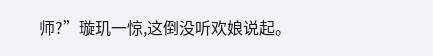师?”璇玑一惊,这倒没听欢娘说起。